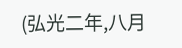(弘光二年,八月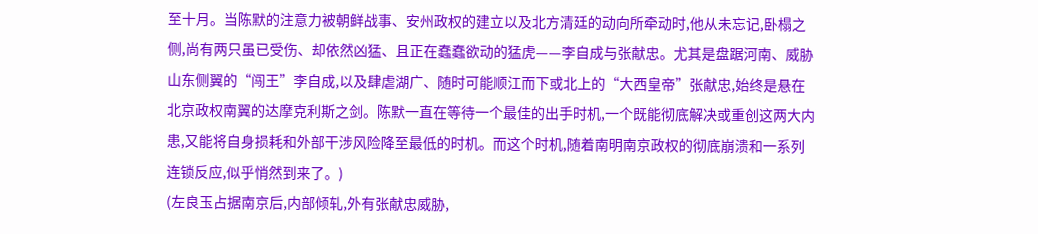至十月。当陈默的注意力被朝鲜战事、安州政权的建立以及北方清廷的动向所牵动时,他从未忘记,卧榻之侧,尚有两只虽已受伤、却依然凶猛、且正在蠢蠢欲动的猛虎——李自成与张献忠。尤其是盘踞河南、威胁山东侧翼的“闯王”李自成,以及肆虐湖广、随时可能顺江而下或北上的“大西皇帝”张献忠,始终是悬在北京政权南翼的达摩克利斯之剑。陈默一直在等待一个最佳的出手时机,一个既能彻底解决或重创这两大内患,又能将自身损耗和外部干涉风险降至最低的时机。而这个时机,随着南明南京政权的彻底崩溃和一系列连锁反应,似乎悄然到来了。)
(左良玉占据南京后,内部倾轧,外有张献忠威胁,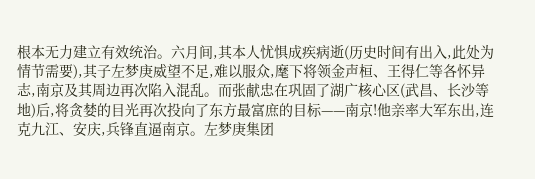根本无力建立有效统治。六月间,其本人忧惧成疾病逝(历史时间有出入,此处为情节需要),其子左梦庚威望不足,难以服众,麾下将领金声桓、王得仁等各怀异志,南京及其周边再次陷入混乱。而张献忠在巩固了湖广核心区(武昌、长沙等地)后,将贪婪的目光再次投向了东方最富庶的目标——南京!他亲率大军东出,连克九江、安庆,兵锋直逼南京。左梦庚集团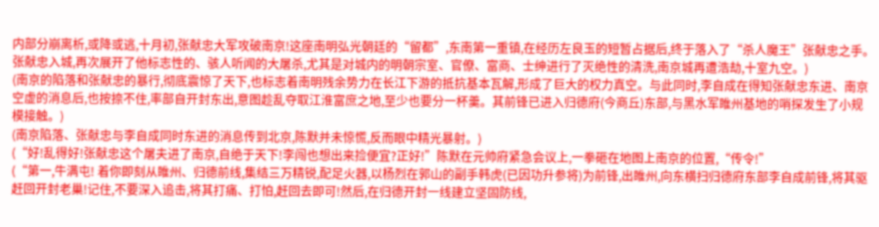内部分崩离析,或降或逃,十月初,张献忠大军攻破南京!这座南明弘光朝廷的“留都”,东南第一重镇,在经历左良玉的短暂占据后,终于落入了“杀人魔王”张献忠之手。张献忠入城,再次展开了他标志性的、骇人听闻的大屠杀,尤其是对城内的明朝宗室、官僚、富商、士绅进行了灭绝性的清洗,南京城再遭浩劫,十室九空。)
(南京的陷落和张献忠的暴行,彻底震惊了天下,也标志着南明残余势力在长江下游的抵抗基本瓦解,形成了巨大的权力真空。与此同时,李自成在得知张献忠东进、南京空虚的消息后,也按捺不住,率部自开封东出,意图趁乱夺取江淮富庶之地,至少也要分一杯羹。其前锋已进入归德府(今商丘)东部,与黑水军睢州基地的哨探发生了小规模接触。)
(南京陷落、张献忠与李自成同时东进的消息传到北京,陈默并未惊慌,反而眼中精光暴射。)
(“好!乱得好!张献忠这个屠夫进了南京,自绝于天下!李闯也想出来捡便宜?正好!”陈默在元帅府紧急会议上,一拳砸在地图上南京的位置,“传令!”
(“第一,牛满屯! 着你即刻从睢州、归德前线,集结三万精锐,配足火器,以杨烈在郭山的副手韩虎(已因功升参将)为前锋,出睢州,向东横扫归德府东部李自成前锋,将其驱赶回开封老巢!记住,不要深入追击,将其打痛、打怕,赶回去即可!然后,在归德开封一线建立坚固防线,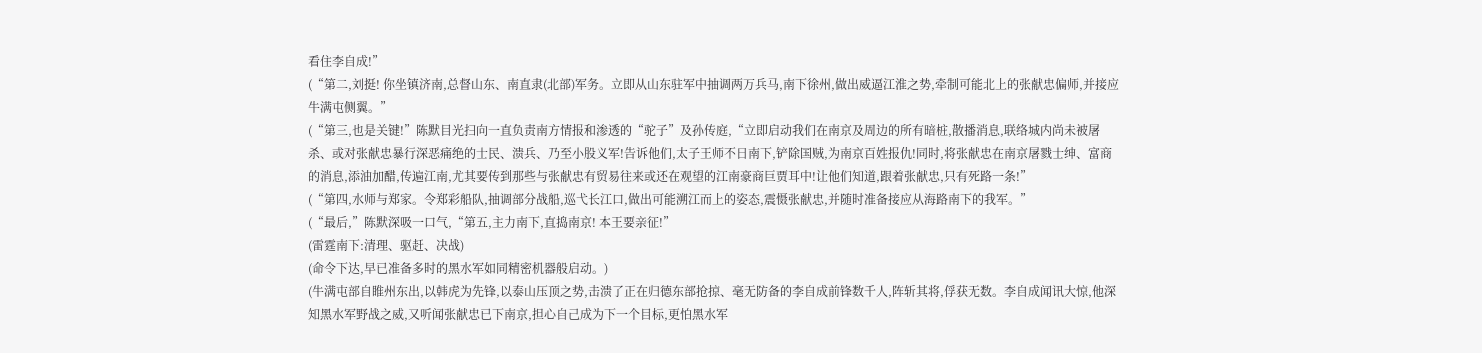看住李自成!”
(“第二,刘挺! 你坐镇济南,总督山东、南直隶(北部)军务。立即从山东驻军中抽调两万兵马,南下徐州,做出威逼江淮之势,牵制可能北上的张献忠偏师,并接应牛满屯侧翼。”
(“第三,也是关键!”陈默目光扫向一直负责南方情报和渗透的“驼子”及孙传庭,“立即启动我们在南京及周边的所有暗桩,散播消息,联络城内尚未被屠杀、或对张献忠暴行深恶痛绝的士民、溃兵、乃至小股义军!告诉他们,太子王师不日南下,铲除国贼,为南京百姓报仇!同时,将张献忠在南京屠戮士绅、富商的消息,添油加醋,传遍江南,尤其要传到那些与张献忠有贸易往来或还在观望的江南豪商巨贾耳中!让他们知道,跟着张献忠,只有死路一条!”
(“第四,水师与郑家。令郑彩船队,抽调部分战船,巡弋长江口,做出可能溯江而上的姿态,震慑张献忠,并随时准备接应从海路南下的我军。”
(“最后,”陈默深吸一口气,“第五,主力南下,直捣南京! 本王要亲征!”
(雷霆南下:清理、驱赶、决战)
(命令下达,早已准备多时的黑水军如同精密机器般启动。)
(牛满屯部自睢州东出,以韩虎为先锋,以泰山压顶之势,击溃了正在归德东部抢掠、毫无防备的李自成前锋数千人,阵斩其将,俘获无数。李自成闻讯大惊,他深知黑水军野战之威,又听闻张献忠已下南京,担心自己成为下一个目标,更怕黑水军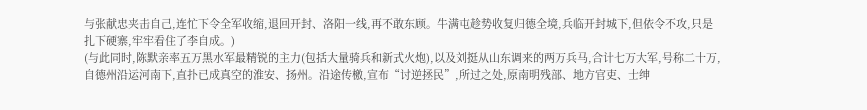与张献忠夹击自己,连忙下令全军收缩,退回开封、洛阳一线,再不敢东顾。牛满屯趁势收复归德全境,兵临开封城下,但依令不攻,只是扎下硬寨,牢牢看住了李自成。)
(与此同时,陈默亲率五万黑水军最精锐的主力(包括大量骑兵和新式火炮),以及刘挺从山东调来的两万兵马,合计七万大军,号称二十万,自德州沿运河南下,直扑已成真空的淮安、扬州。沿途传檄,宣布“讨逆拯民”,所过之处,原南明残部、地方官吏、士绅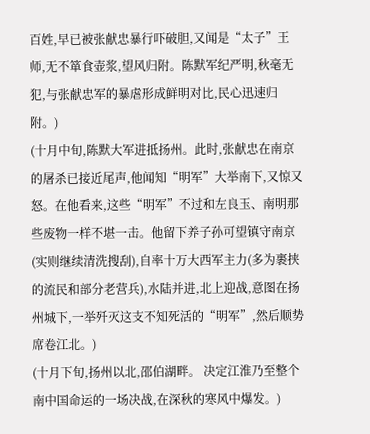百姓,早已被张献忠暴行吓破胆,又闻是“太子”王师,无不箪食壶浆,望风归附。陈默军纪严明,秋毫无犯,与张献忠军的暴虐形成鲜明对比,民心迅速归附。)
(十月中旬,陈默大军进抵扬州。此时,张献忠在南京的屠杀已接近尾声,他闻知“明军”大举南下,又惊又怒。在他看来,这些“明军”不过和左良玉、南明那些废物一样不堪一击。他留下养子孙可望镇守南京(实则继续清洗搜刮),自率十万大西军主力(多为裹挟的流民和部分老营兵),水陆并进,北上迎战,意图在扬州城下,一举歼灭这支不知死活的“明军”,然后顺势席卷江北。)
(十月下旬,扬州以北,邵伯湖畔。 决定江淮乃至整个南中国命运的一场决战,在深秋的寒风中爆发。)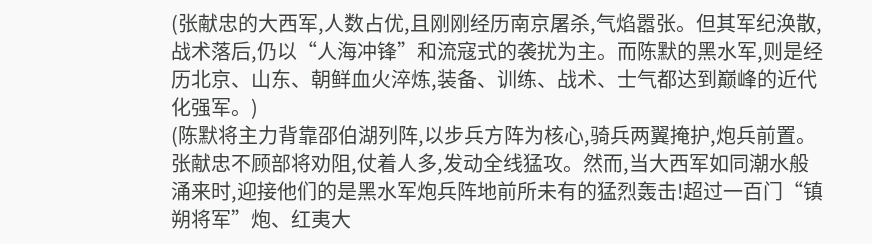(张献忠的大西军,人数占优,且刚刚经历南京屠杀,气焰嚣张。但其军纪涣散,战术落后,仍以“人海冲锋”和流寇式的袭扰为主。而陈默的黑水军,则是经历北京、山东、朝鲜血火淬炼,装备、训练、战术、士气都达到巅峰的近代化强军。)
(陈默将主力背靠邵伯湖列阵,以步兵方阵为核心,骑兵两翼掩护,炮兵前置。张献忠不顾部将劝阻,仗着人多,发动全线猛攻。然而,当大西军如同潮水般涌来时,迎接他们的是黑水军炮兵阵地前所未有的猛烈轰击!超过一百门“镇朔将军”炮、红夷大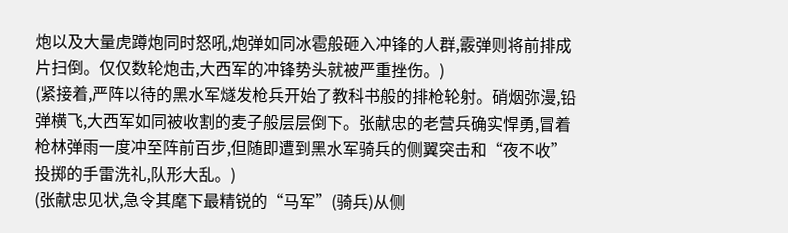炮以及大量虎蹲炮同时怒吼,炮弹如同冰雹般砸入冲锋的人群,霰弹则将前排成片扫倒。仅仅数轮炮击,大西军的冲锋势头就被严重挫伤。)
(紧接着,严阵以待的黑水军燧发枪兵开始了教科书般的排枪轮射。硝烟弥漫,铅弹横飞,大西军如同被收割的麦子般层层倒下。张献忠的老营兵确实悍勇,冒着枪林弹雨一度冲至阵前百步,但随即遭到黑水军骑兵的侧翼突击和“夜不收”投掷的手雷洗礼,队形大乱。)
(张献忠见状,急令其麾下最精锐的“马军”(骑兵)从侧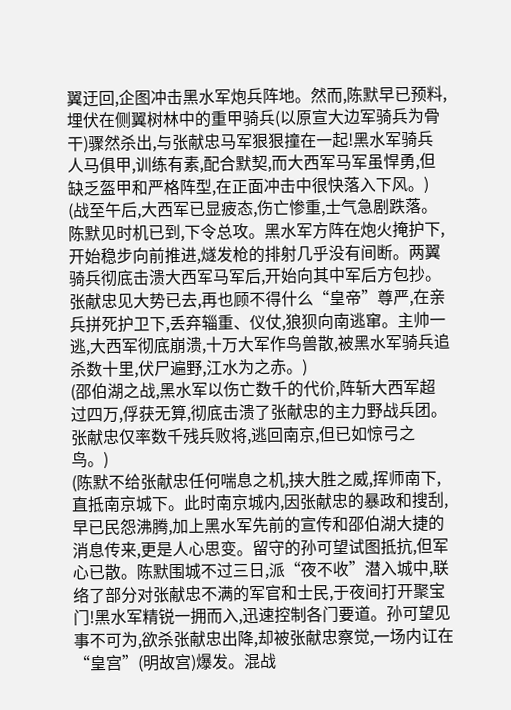翼迂回,企图冲击黑水军炮兵阵地。然而,陈默早已预料,埋伏在侧翼树林中的重甲骑兵(以原宣大边军骑兵为骨干)骤然杀出,与张献忠马军狠狠撞在一起!黑水军骑兵人马俱甲,训练有素,配合默契,而大西军马军虽悍勇,但缺乏盔甲和严格阵型,在正面冲击中很快落入下风。)
(战至午后,大西军已显疲态,伤亡惨重,士气急剧跌落。陈默见时机已到,下令总攻。黑水军方阵在炮火掩护下,开始稳步向前推进,燧发枪的排射几乎没有间断。两翼骑兵彻底击溃大西军马军后,开始向其中军后方包抄。张献忠见大势已去,再也顾不得什么“皇帝”尊严,在亲兵拼死护卫下,丢弃辎重、仪仗,狼狈向南逃窜。主帅一逃,大西军彻底崩溃,十万大军作鸟兽散,被黑水军骑兵追杀数十里,伏尸遍野,江水为之赤。)
(邵伯湖之战,黑水军以伤亡数千的代价,阵斩大西军超过四万,俘获无算,彻底击溃了张献忠的主力野战兵团。张献忠仅率数千残兵败将,逃回南京,但已如惊弓之鸟。)
(陈默不给张献忠任何喘息之机,挟大胜之威,挥师南下,直抵南京城下。此时南京城内,因张献忠的暴政和搜刮,早已民怨沸腾,加上黑水军先前的宣传和邵伯湖大捷的消息传来,更是人心思变。留守的孙可望试图抵抗,但军心已散。陈默围城不过三日,派“夜不收”潜入城中,联络了部分对张献忠不满的军官和士民,于夜间打开聚宝门!黑水军精锐一拥而入,迅速控制各门要道。孙可望见事不可为,欲杀张献忠出降,却被张献忠察觉,一场内讧在“皇宫”(明故宫)爆发。混战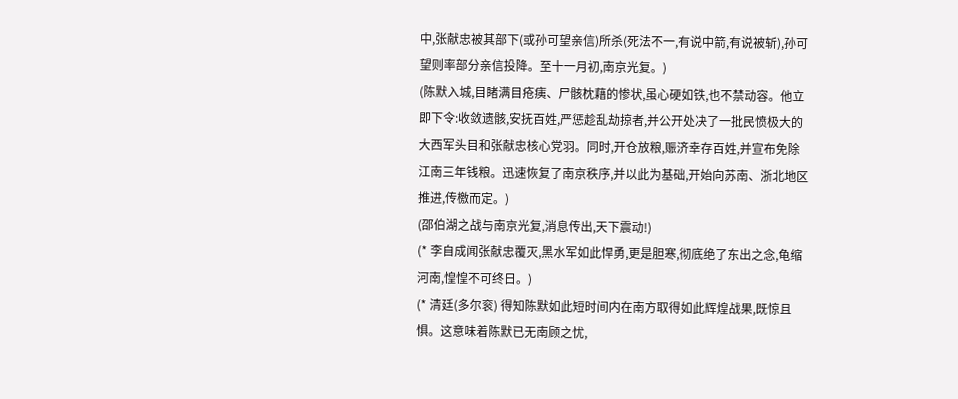中,张献忠被其部下(或孙可望亲信)所杀(死法不一,有说中箭,有说被斩),孙可望则率部分亲信投降。至十一月初,南京光复。)
(陈默入城,目睹满目疮痍、尸骸枕藉的惨状,虽心硬如铁,也不禁动容。他立即下令:收敛遗骸,安抚百姓,严惩趁乱劫掠者,并公开处决了一批民愤极大的大西军头目和张献忠核心党羽。同时,开仓放粮,赈济幸存百姓,并宣布免除江南三年钱粮。迅速恢复了南京秩序,并以此为基础,开始向苏南、浙北地区推进,传檄而定。)
(邵伯湖之战与南京光复,消息传出,天下震动!)
(* 李自成闻张献忠覆灭,黑水军如此悍勇,更是胆寒,彻底绝了东出之念,龟缩河南,惶惶不可终日。)
(* 清廷(多尔衮) 得知陈默如此短时间内在南方取得如此辉煌战果,既惊且惧。这意味着陈默已无南顾之忧,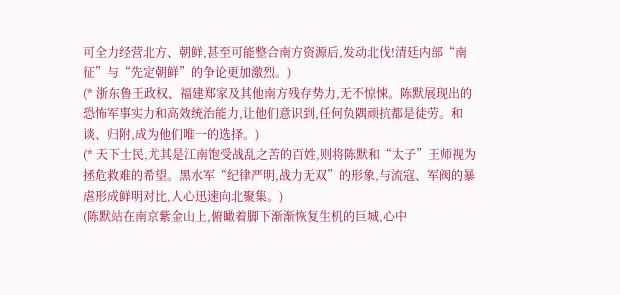可全力经营北方、朝鲜,甚至可能整合南方资源后,发动北伐!清廷内部“南征”与“先定朝鲜”的争论更加激烈。)
(* 浙东鲁王政权、福建郑家及其他南方残存势力,无不惊悚。陈默展现出的恐怖军事实力和高效统治能力,让他们意识到,任何负隅顽抗都是徒劳。和谈、归附,成为他们唯一的选择。)
(* 天下士民,尤其是江南饱受战乱之苦的百姓,则将陈默和“太子”王师视为拯危救难的希望。黑水军“纪律严明,战力无双”的形象,与流寇、军阀的暴虐形成鲜明对比,人心迅速向北聚集。)
(陈默站在南京紫金山上,俯瞰着脚下渐渐恢复生机的巨城,心中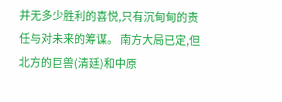并无多少胜利的喜悦,只有沉甸甸的责任与对未来的筹谋。 南方大局已定,但北方的巨兽(清廷)和中原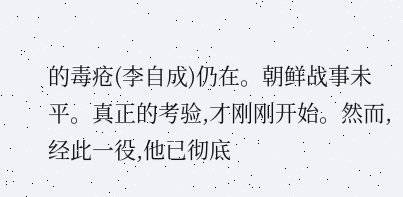的毒疮(李自成)仍在。朝鲜战事未平。真正的考验,才刚刚开始。然而,经此一役,他已彻底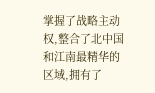掌握了战略主动权,整合了北中国和江南最精华的区域,拥有了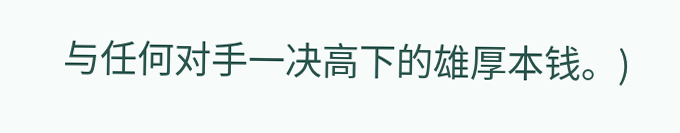与任何对手一决高下的雄厚本钱。)